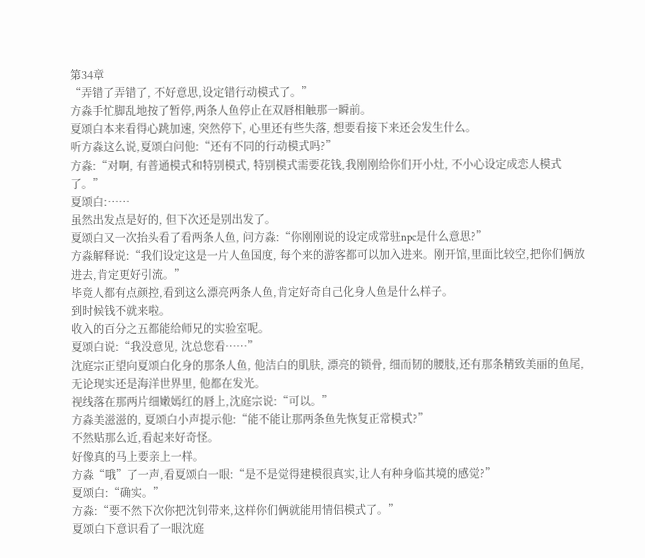第34章
“弄错了弄错了, 不好意思,设定错行动模式了。”
方淼手忙脚乱地按了暂停,两条人鱼停止在双唇相触那一瞬前。
夏颂白本来看得心跳加速, 突然停下, 心里还有些失落, 想要看接下来还会发生什么。
听方淼这么说,夏颂白问他:“还有不同的行动模式吗?”
方淼:“对啊, 有普通模式和特别模式, 特别模式需要花钱,我刚刚给你们开小灶, 不小心设定成恋人模式了。”
夏颂白:……
虽然出发点是好的, 但下次还是别出发了。
夏颂白又一次抬头看了看两条人鱼, 问方淼:“你刚刚说的设定成常驻npc是什么意思?”
方淼解释说:“我们设定这是一片人鱼国度, 每个来的游客都可以加入进来。刚开馆,里面比较空,把你们俩放进去,肯定更好引流。”
毕竟人都有点颜控,看到这么漂亮两条人鱼,肯定好奇自己化身人鱼是什么样子。
到时候钱不就来啦。
收入的百分之五都能给师兄的实验室呢。
夏颂白说:“我没意见, 沈总您看……”
沈庭宗正望向夏颂白化身的那条人鱼, 他洁白的肌肤, 漂亮的锁骨, 细而韧的腰肢,还有那条精致美丽的鱼尾, 无论现实还是海洋世界里, 他都在发光。
视线落在那两片细嫩嫣红的唇上,沈庭宗说:“可以。”
方淼美滋滋的, 夏颂白小声提示他:“能不能让那两条鱼先恢复正常模式?”
不然贴那么近,看起来好奇怪。
好像真的马上要亲上一样。
方淼“哦”了一声,看夏颂白一眼:“是不是觉得建模很真实,让人有种身临其境的感觉?”
夏颂白:“确实。”
方淼:“要不然下次你把沈钊带来,这样你们俩就能用情侣模式了。”
夏颂白下意识看了一眼沈庭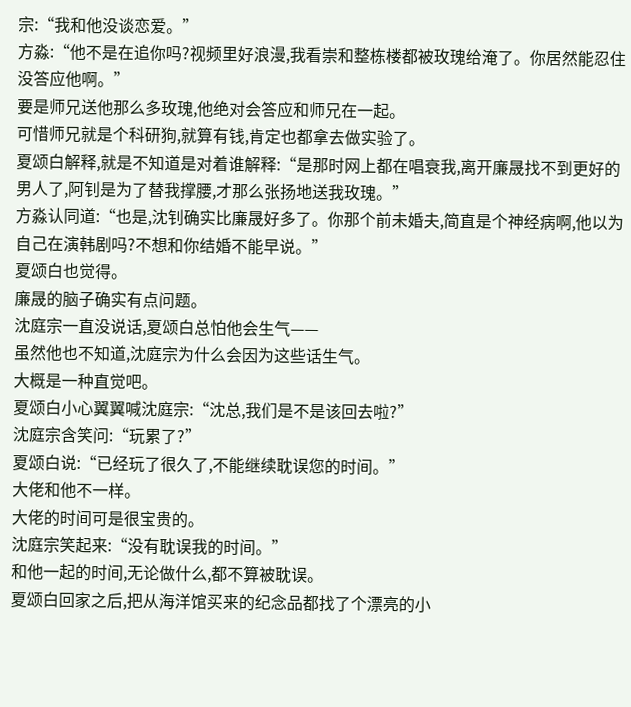宗:“我和他没谈恋爱。”
方淼:“他不是在追你吗?视频里好浪漫,我看崇和整栋楼都被玫瑰给淹了。你居然能忍住没答应他啊。”
要是师兄送他那么多玫瑰,他绝对会答应和师兄在一起。
可惜师兄就是个科研狗,就算有钱,肯定也都拿去做实验了。
夏颂白解释,就是不知道是对着谁解释:“是那时网上都在唱衰我,离开廉晟找不到更好的男人了,阿钊是为了替我撑腰,才那么张扬地送我玫瑰。”
方淼认同道:“也是,沈钊确实比廉晟好多了。你那个前未婚夫,简直是个神经病啊,他以为自己在演韩剧吗?不想和你结婚不能早说。”
夏颂白也觉得。
廉晟的脑子确实有点问题。
沈庭宗一直没说话,夏颂白总怕他会生气——
虽然他也不知道,沈庭宗为什么会因为这些话生气。
大概是一种直觉吧。
夏颂白小心翼翼喊沈庭宗:“沈总,我们是不是该回去啦?”
沈庭宗含笑问:“玩累了?”
夏颂白说:“已经玩了很久了,不能继续耽误您的时间。”
大佬和他不一样。
大佬的时间可是很宝贵的。
沈庭宗笑起来:“没有耽误我的时间。”
和他一起的时间,无论做什么,都不算被耽误。
夏颂白回家之后,把从海洋馆买来的纪念品都找了个漂亮的小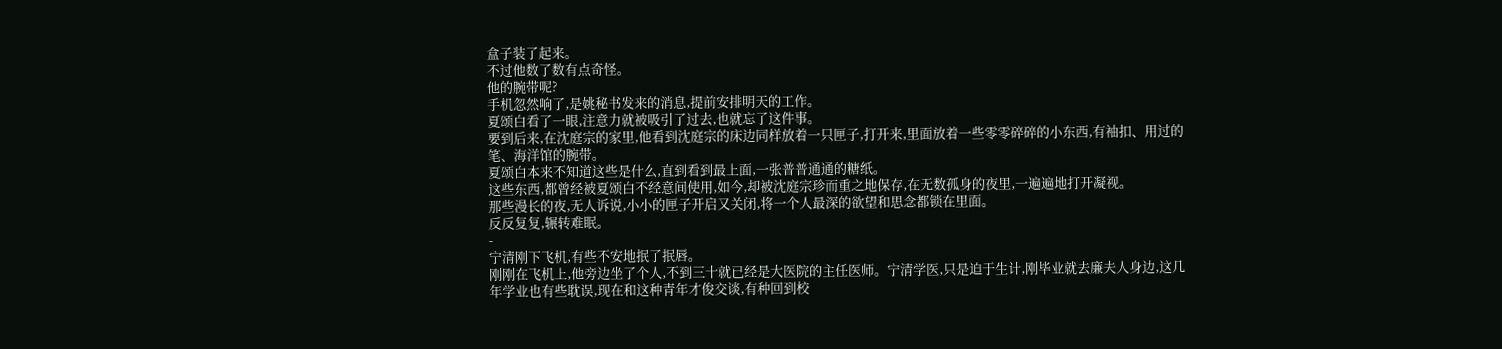盒子装了起来。
不过他数了数有点奇怪。
他的腕带呢?
手机忽然响了,是姚秘书发来的消息,提前安排明天的工作。
夏颂白看了一眼,注意力就被吸引了过去,也就忘了这件事。
要到后来,在沈庭宗的家里,他看到沈庭宗的床边同样放着一只匣子,打开来,里面放着一些零零碎碎的小东西,有袖扣、用过的笔、海洋馆的腕带。
夏颂白本来不知道这些是什么,直到看到最上面,一张普普通通的糖纸。
这些东西,都曾经被夏颂白不经意间使用,如今,却被沈庭宗珍而重之地保存,在无数孤身的夜里,一遍遍地打开凝视。
那些漫长的夜,无人诉说,小小的匣子开启又关闭,将一个人最深的欲望和思念都锁在里面。
反反复复,辗转难眠。
-
宁清刚下飞机,有些不安地抿了抿唇。
刚刚在飞机上,他旁边坐了个人,不到三十就已经是大医院的主任医师。宁清学医,只是迫于生计,刚毕业就去廉夫人身边,这几年学业也有些耽误,现在和这种青年才俊交谈,有种回到校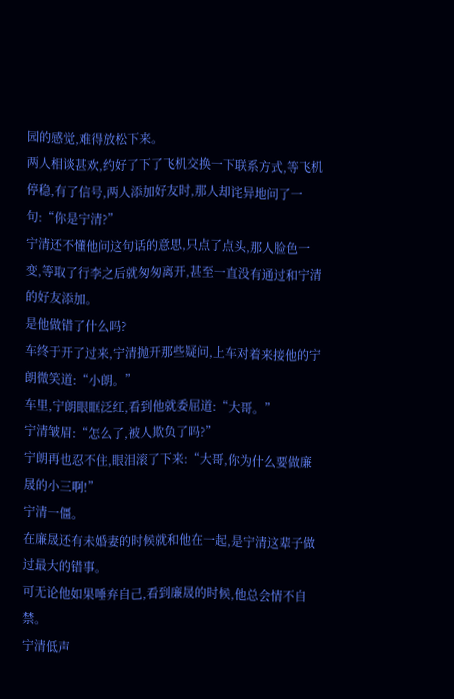园的感觉,难得放松下来。
两人相谈甚欢,约好了下了飞机交换一下联系方式,等飞机停稳,有了信号,两人添加好友时,那人却诧异地问了一句:“你是宁清?”
宁清还不懂他问这句话的意思,只点了点头,那人脸色一变,等取了行李之后就匆匆离开,甚至一直没有通过和宁清的好友添加。
是他做错了什么吗?
车终于开了过来,宁清抛开那些疑问,上车对着来接他的宁朗微笑道:“小朗。”
车里,宁朗眼眶泛红,看到他就委屈道:“大哥。”
宁清皱眉:“怎么了,被人欺负了吗?”
宁朗再也忍不住,眼泪滚了下来:“大哥,你为什么要做廉晟的小三啊!”
宁清一僵。
在廉晟还有未婚妻的时候就和他在一起,是宁清这辈子做过最大的错事。
可无论他如果唾弃自己,看到廉晟的时候,他总会情不自禁。
宁清低声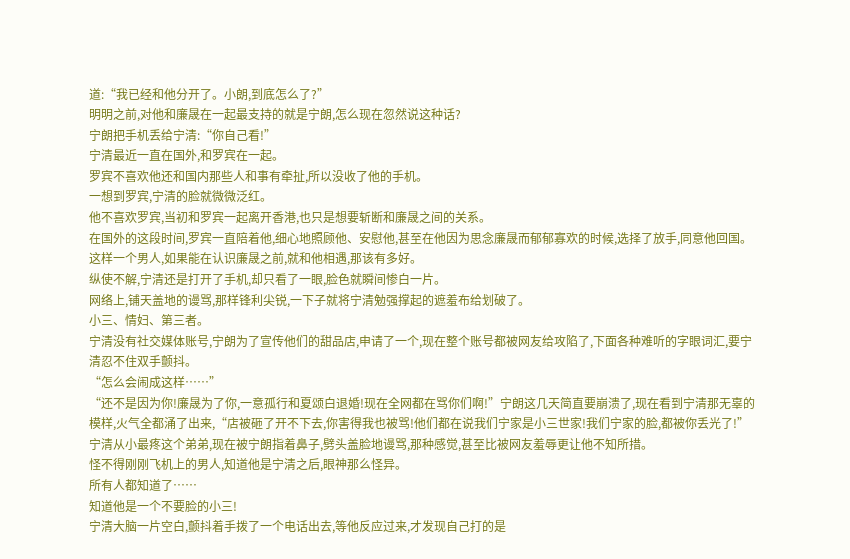道:“我已经和他分开了。小朗,到底怎么了?”
明明之前,对他和廉晟在一起最支持的就是宁朗,怎么现在忽然说这种话?
宁朗把手机丢给宁清:“你自己看!”
宁清最近一直在国外,和罗宾在一起。
罗宾不喜欢他还和国内那些人和事有牵扯,所以没收了他的手机。
一想到罗宾,宁清的脸就微微泛红。
他不喜欢罗宾,当初和罗宾一起离开香港,也只是想要斩断和廉晟之间的关系。
在国外的这段时间,罗宾一直陪着他,细心地照顾他、安慰他,甚至在他因为思念廉晟而郁郁寡欢的时候,选择了放手,同意他回国。
这样一个男人,如果能在认识廉晟之前,就和他相遇,那该有多好。
纵使不解,宁清还是打开了手机,却只看了一眼,脸色就瞬间惨白一片。
网络上,铺天盖地的谩骂,那样锋利尖锐,一下子就将宁清勉强撑起的遮羞布给划破了。
小三、情妇、第三者。
宁清没有社交媒体账号,宁朗为了宣传他们的甜品店,申请了一个,现在整个账号都被网友给攻陷了,下面各种难听的字眼词汇,要宁清忍不住双手颤抖。
“怎么会闹成这样……”
“还不是因为你!廉晟为了你,一意孤行和夏颂白退婚!现在全网都在骂你们啊!”宁朗这几天简直要崩溃了,现在看到宁清那无辜的模样,火气全都涌了出来,“店被砸了开不下去,你害得我也被骂!他们都在说我们宁家是小三世家!我们宁家的脸,都被你丢光了!”
宁清从小最疼这个弟弟,现在被宁朗指着鼻子,劈头盖脸地谩骂,那种感觉,甚至比被网友羞辱更让他不知所措。
怪不得刚刚飞机上的男人,知道他是宁清之后,眼神那么怪异。
所有人都知道了……
知道他是一个不要脸的小三!
宁清大脑一片空白,颤抖着手拨了一个电话出去,等他反应过来,才发现自己打的是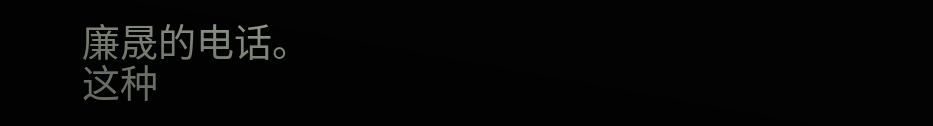廉晟的电话。
这种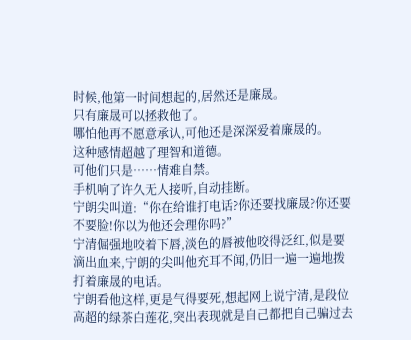时候,他第一时间想起的,居然还是廉晟。
只有廉晟可以拯救他了。
哪怕他再不愿意承认,可他还是深深爱着廉晟的。
这种感情超越了理智和道德。
可他们只是……情难自禁。
手机响了许久无人接听,自动挂断。
宁朗尖叫道:“你在给谁打电话?你还要找廉晟?你还要不要脸!你以为他还会理你吗?”
宁清倔强地咬着下唇,淡色的唇被他咬得泛红,似是要滴出血来,宁朗的尖叫他充耳不闻,仍旧一遍一遍地拨打着廉晟的电话。
宁朗看他这样,更是气得要死,想起网上说宁清,是段位高超的绿茶白莲花,突出表现就是自己都把自己骗过去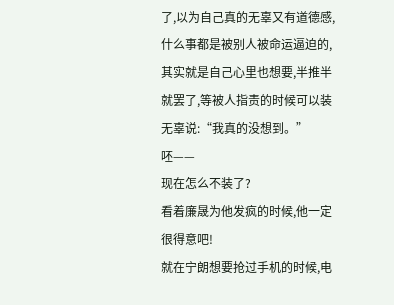了,以为自己真的无辜又有道德感,什么事都是被别人被命运逼迫的,其实就是自己心里也想要,半推半就罢了,等被人指责的时候可以装无辜说:“我真的没想到。”
呸——
现在怎么不装了?
看着廉晟为他发疯的时候,他一定很得意吧!
就在宁朗想要抢过手机的时候,电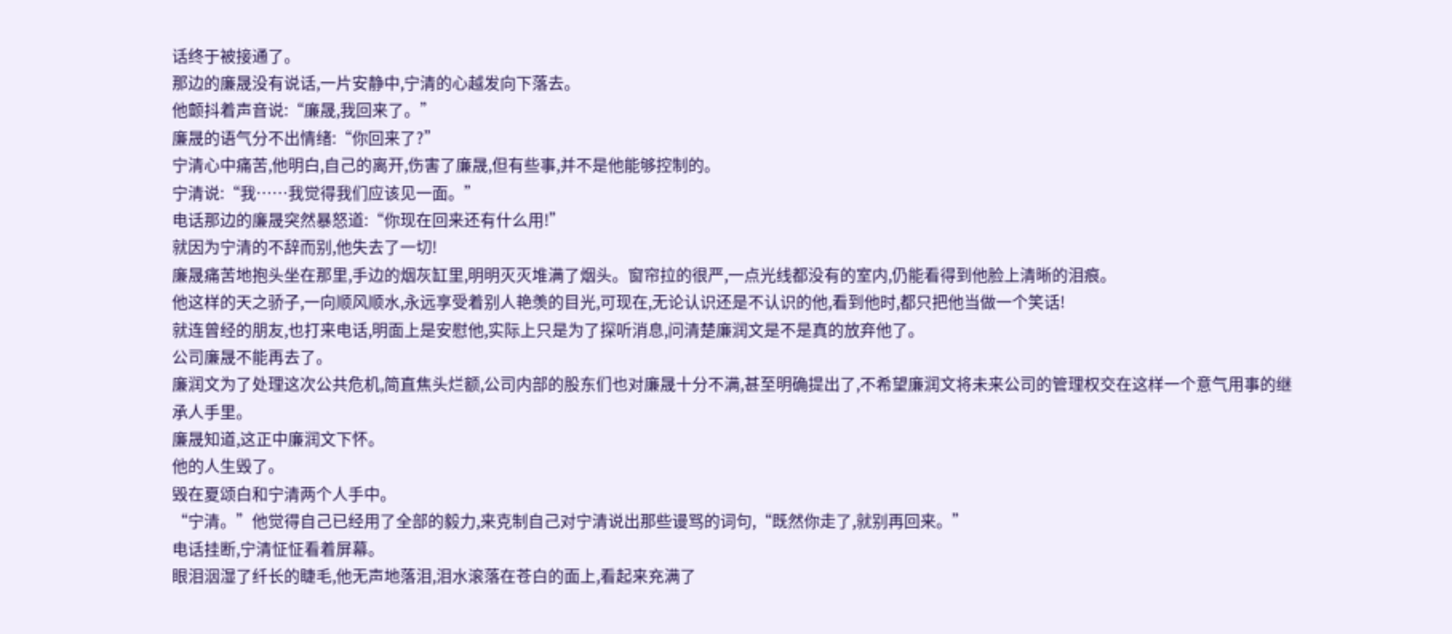话终于被接通了。
那边的廉晟没有说话,一片安静中,宁清的心越发向下落去。
他颤抖着声音说:“廉晟,我回来了。”
廉晟的语气分不出情绪:“你回来了?”
宁清心中痛苦,他明白,自己的离开,伤害了廉晟,但有些事,并不是他能够控制的。
宁清说:“我……我觉得我们应该见一面。”
电话那边的廉晟突然暴怒道:“你现在回来还有什么用!”
就因为宁清的不辞而别,他失去了一切!
廉晟痛苦地抱头坐在那里,手边的烟灰缸里,明明灭灭堆满了烟头。窗帘拉的很严,一点光线都没有的室内,仍能看得到他脸上清晰的泪痕。
他这样的天之骄子,一向顺风顺水,永远享受着别人艳羡的目光,可现在,无论认识还是不认识的他,看到他时,都只把他当做一个笑话!
就连曾经的朋友,也打来电话,明面上是安慰他,实际上只是为了探听消息,问清楚廉润文是不是真的放弃他了。
公司廉晟不能再去了。
廉润文为了处理这次公共危机,简直焦头烂额,公司内部的股东们也对廉晟十分不满,甚至明确提出了,不希望廉润文将未来公司的管理权交在这样一个意气用事的继承人手里。
廉晟知道,这正中廉润文下怀。
他的人生毁了。
毁在夏颂白和宁清两个人手中。
“宁清。”他觉得自己已经用了全部的毅力,来克制自己对宁清说出那些谩骂的词句,“既然你走了,就别再回来。”
电话挂断,宁清怔怔看着屏幕。
眼泪洇湿了纤长的睫毛,他无声地落泪,泪水滚落在苍白的面上,看起来充满了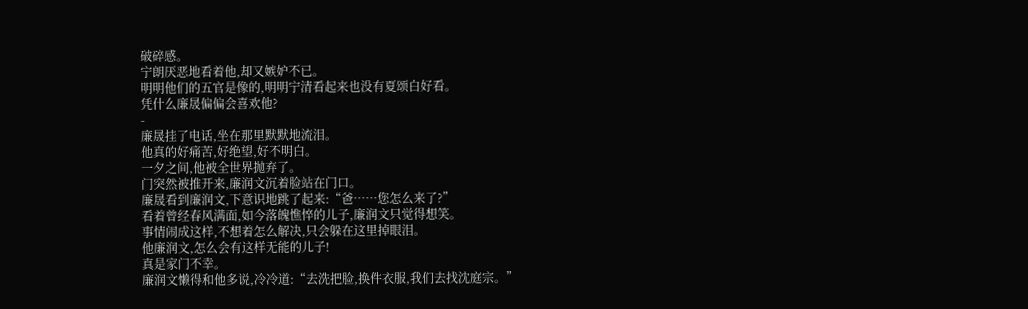破碎感。
宁朗厌恶地看着他,却又嫉妒不已。
明明他们的五官是像的,明明宁清看起来也没有夏颂白好看。
凭什么廉晟偏偏会喜欢他?
-
廉晟挂了电话,坐在那里默默地流泪。
他真的好痛苦,好绝望,好不明白。
一夕之间,他被全世界抛弃了。
门突然被推开来,廉润文沉着脸站在门口。
廉晟看到廉润文,下意识地跳了起来:“爸……您怎么来了?”
看着曾经春风满面,如今落魄憔悴的儿子,廉润文只觉得想笑。
事情闹成这样,不想着怎么解决,只会躲在这里掉眼泪。
他廉润文,怎么会有这样无能的儿子!
真是家门不幸。
廉润文懒得和他多说,冷冷道:“去洗把脸,换件衣服,我们去找沈庭宗。”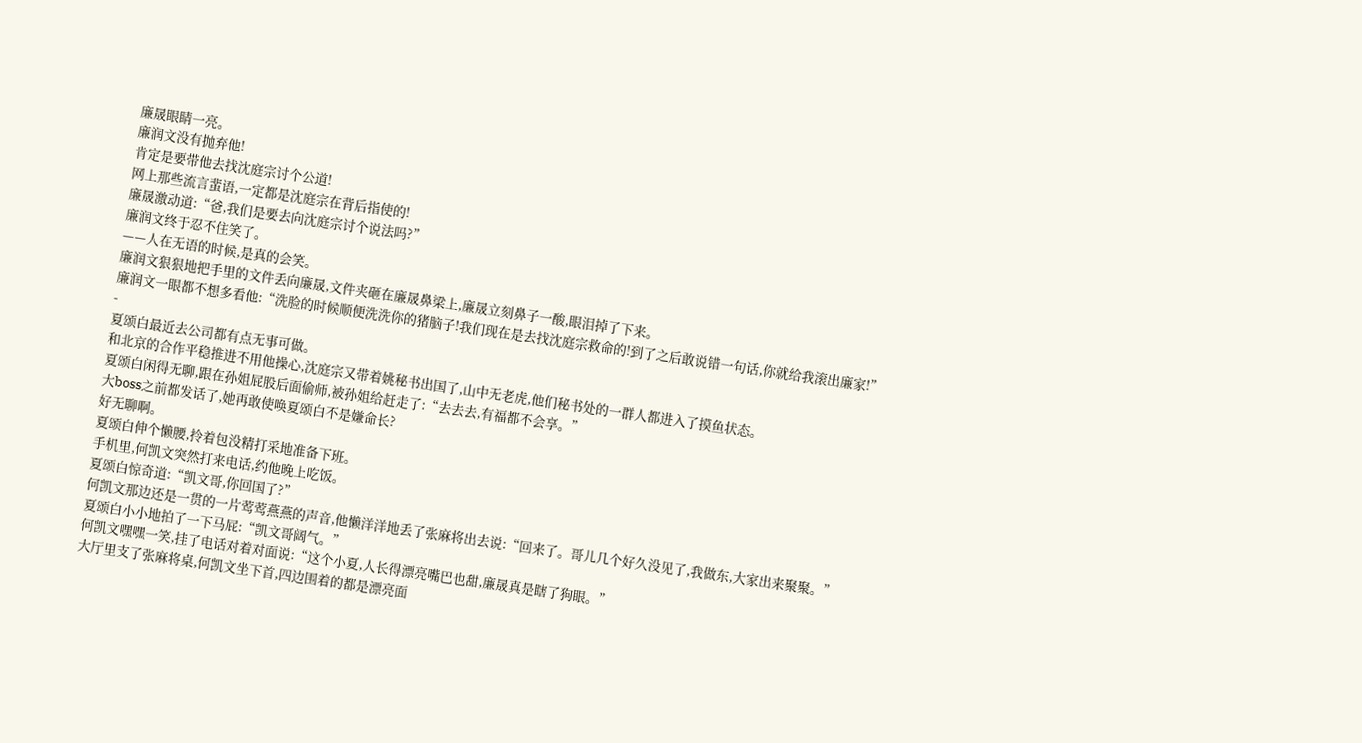廉晟眼睛一亮。
廉润文没有抛弃他!
肯定是要带他去找沈庭宗讨个公道!
网上那些流言蜚语,一定都是沈庭宗在背后指使的!
廉晟激动道:“爸,我们是要去向沈庭宗讨个说法吗?”
廉润文终于忍不住笑了。
——人在无语的时候,是真的会笑。
廉润文狠狠地把手里的文件丢向廉晟,文件夹砸在廉晟鼻梁上,廉晟立刻鼻子一酸,眼泪掉了下来。
廉润文一眼都不想多看他:“洗脸的时候顺便洗洗你的猪脑子!我们现在是去找沈庭宗救命的!到了之后敢说错一句话,你就给我滚出廉家!”
-
夏颂白最近去公司都有点无事可做。
和北京的合作平稳推进不用他操心,沈庭宗又带着姚秘书出国了,山中无老虎,他们秘书处的一群人都进入了摸鱼状态。
夏颂白闲得无聊,跟在孙姐屁股后面偷师,被孙姐给赶走了:“去去去,有福都不会享。”
大boss之前都发话了,她再敢使唤夏颂白不是嫌命长?
好无聊啊。
夏颂白伸个懒腰,拎着包没精打采地准备下班。
手机里,何凯文突然打来电话,约他晚上吃饭。
夏颂白惊奇道:“凯文哥,你回国了?”
何凯文那边还是一贯的一片莺莺燕燕的声音,他懒洋洋地丢了张麻将出去说:“回来了。哥儿几个好久没见了,我做东,大家出来聚聚。”
夏颂白小小地拍了一下马屁:“凯文哥阔气。”
何凯文嘿嘿一笑,挂了电话对着对面说:“这个小夏,人长得漂亮嘴巴也甜,廉晟真是瞎了狗眼。”
大厅里支了张麻将桌,何凯文坐下首,四边围着的都是漂亮面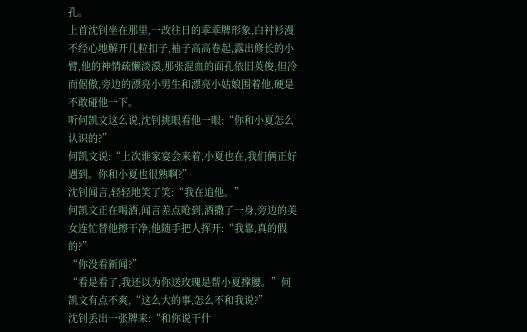孔。
上首沈钊坐在那里,一改往日的乖乖牌形象,白衬衫漫不经心地解开几粒扣子,袖子高高卷起,露出修长的小臂,他的神情疏懒淡漠,那张混血的面孔依旧英俊,但冷而倨傲,旁边的漂亮小男生和漂亮小姑娘围着他,硬是不敢碰他一下。
听何凯文这么说,沈钊挑眼看他一眼:“你和小夏怎么认识的?”
何凯文说:“上次谁家宴会来着,小夏也在,我们俩正好遇到。你和小夏也很熟啊?”
沈钊闻言,轻轻地笑了笑:“我在追他。”
何凯文正在喝酒,闻言差点呛到,酒撒了一身,旁边的美女连忙替他擦干净,他随手把人挥开:“我靠,真的假的?”
“你没看新闻?”
“看是看了,我还以为你送玫瑰是帮小夏撑腰。”何凯文有点不爽,“这么大的事,怎么不和我说?”
沈钊丢出一张牌来:“和你说干什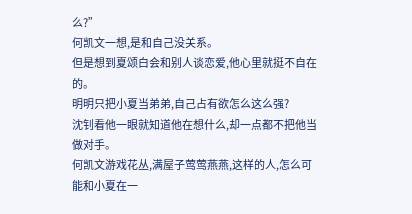么?”
何凯文一想,是和自己没关系。
但是想到夏颂白会和别人谈恋爱,他心里就挺不自在的。
明明只把小夏当弟弟,自己占有欲怎么这么强?
沈钊看他一眼就知道他在想什么,却一点都不把他当做对手。
何凯文游戏花丛,满屋子莺莺燕燕,这样的人,怎么可能和小夏在一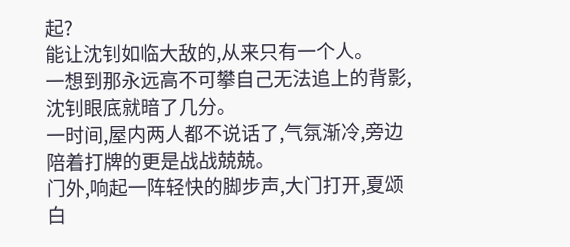起?
能让沈钊如临大敌的,从来只有一个人。
一想到那永远高不可攀自己无法追上的背影,沈钊眼底就暗了几分。
一时间,屋内两人都不说话了,气氛渐冷,旁边陪着打牌的更是战战兢兢。
门外,响起一阵轻快的脚步声,大门打开,夏颂白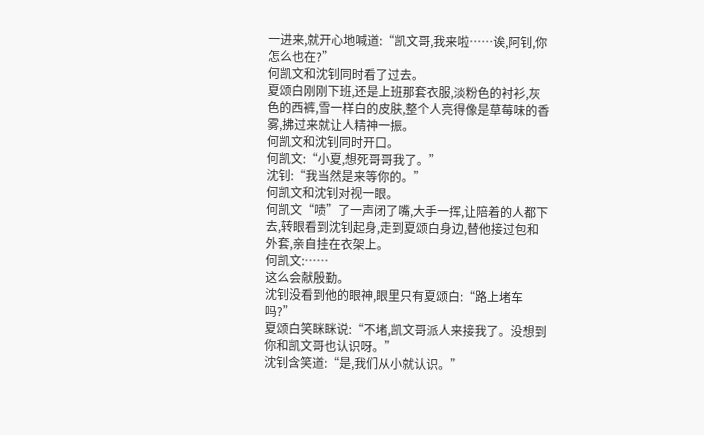一进来,就开心地喊道:“凯文哥,我来啦……诶,阿钊,你怎么也在?”
何凯文和沈钊同时看了过去。
夏颂白刚刚下班,还是上班那套衣服,淡粉色的衬衫,灰色的西裤,雪一样白的皮肤,整个人亮得像是草莓味的香雾,拂过来就让人精神一振。
何凯文和沈钊同时开口。
何凯文:“小夏,想死哥哥我了。”
沈钊:“我当然是来等你的。”
何凯文和沈钊对视一眼。
何凯文“啧”了一声闭了嘴,大手一挥,让陪着的人都下去,转眼看到沈钊起身,走到夏颂白身边,替他接过包和外套,亲自挂在衣架上。
何凯文:……
这么会献殷勤。
沈钊没看到他的眼神,眼里只有夏颂白:“路上堵车吗?”
夏颂白笑眯眯说:“不堵,凯文哥派人来接我了。没想到你和凯文哥也认识呀。”
沈钊含笑道:“是,我们从小就认识。”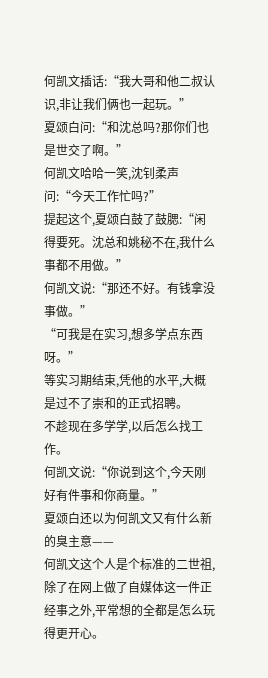何凯文插话:“我大哥和他二叔认识,非让我们俩也一起玩。”
夏颂白问:“和沈总吗?那你们也是世交了啊。”
何凯文哈哈一笑,沈钊柔声问:“今天工作忙吗?”
提起这个,夏颂白鼓了鼓腮:“闲得要死。沈总和姚秘不在,我什么事都不用做。”
何凯文说:“那还不好。有钱拿没事做。”
“可我是在实习,想多学点东西呀。”
等实习期结束,凭他的水平,大概是过不了崇和的正式招聘。
不趁现在多学学,以后怎么找工作。
何凯文说:“你说到这个,今天刚好有件事和你商量。”
夏颂白还以为何凯文又有什么新的臭主意——
何凯文这个人是个标准的二世祖,除了在网上做了自媒体这一件正经事之外,平常想的全都是怎么玩得更开心。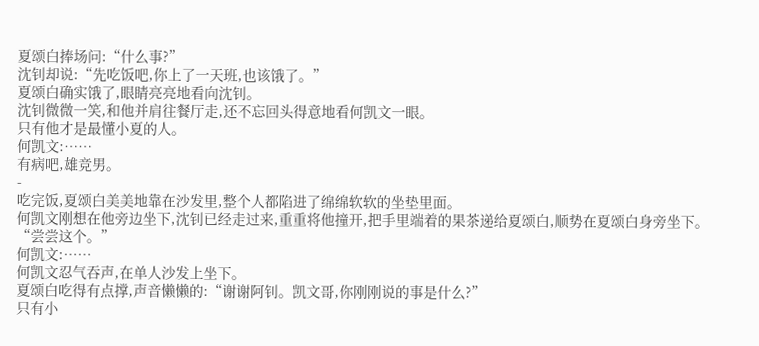夏颂白捧场问:“什么事?”
沈钊却说:“先吃饭吧,你上了一天班,也该饿了。”
夏颂白确实饿了,眼睛亮亮地看向沈钊。
沈钊微微一笑,和他并肩往餐厅走,还不忘回头得意地看何凯文一眼。
只有他才是最懂小夏的人。
何凯文:……
有病吧,雄竞男。
-
吃完饭,夏颂白美美地靠在沙发里,整个人都陷进了绵绵软软的坐垫里面。
何凯文刚想在他旁边坐下,沈钊已经走过来,重重将他撞开,把手里端着的果茶递给夏颂白,顺势在夏颂白身旁坐下。
“尝尝这个。”
何凯文:……
何凯文忍气吞声,在单人沙发上坐下。
夏颂白吃得有点撑,声音懒懒的:“谢谢阿钊。凯文哥,你刚刚说的事是什么?”
只有小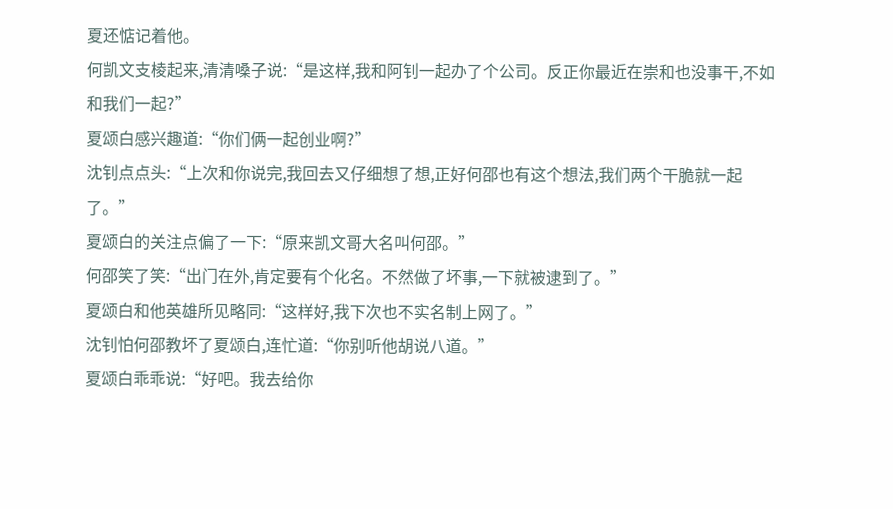夏还惦记着他。
何凯文支棱起来,清清嗓子说:“是这样,我和阿钊一起办了个公司。反正你最近在崇和也没事干,不如和我们一起?”
夏颂白感兴趣道:“你们俩一起创业啊?”
沈钊点点头:“上次和你说完,我回去又仔细想了想,正好何邵也有这个想法,我们两个干脆就一起了。”
夏颂白的关注点偏了一下:“原来凯文哥大名叫何邵。”
何邵笑了笑:“出门在外,肯定要有个化名。不然做了坏事,一下就被逮到了。”
夏颂白和他英雄所见略同:“这样好,我下次也不实名制上网了。”
沈钊怕何邵教坏了夏颂白,连忙道:“你别听他胡说八道。”
夏颂白乖乖说:“好吧。我去给你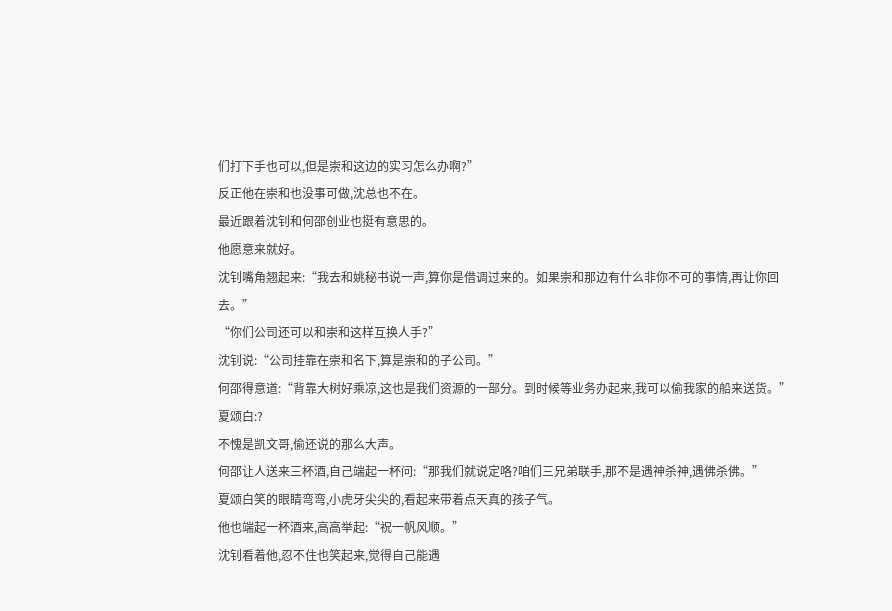们打下手也可以,但是崇和这边的实习怎么办啊?”
反正他在崇和也没事可做,沈总也不在。
最近跟着沈钊和何邵创业也挺有意思的。
他愿意来就好。
沈钊嘴角翘起来:“我去和姚秘书说一声,算你是借调过来的。如果崇和那边有什么非你不可的事情,再让你回去。”
“你们公司还可以和崇和这样互换人手?”
沈钊说:“公司挂靠在崇和名下,算是崇和的子公司。”
何邵得意道:“背靠大树好乘凉,这也是我们资源的一部分。到时候等业务办起来,我可以偷我家的船来送货。”
夏颂白:?
不愧是凯文哥,偷还说的那么大声。
何邵让人送来三杯酒,自己端起一杯问:“那我们就说定咯?咱们三兄弟联手,那不是遇神杀神,遇佛杀佛。”
夏颂白笑的眼睛弯弯,小虎牙尖尖的,看起来带着点天真的孩子气。
他也端起一杯酒来,高高举起:“祝一帆风顺。”
沈钊看着他,忍不住也笑起来,觉得自己能遇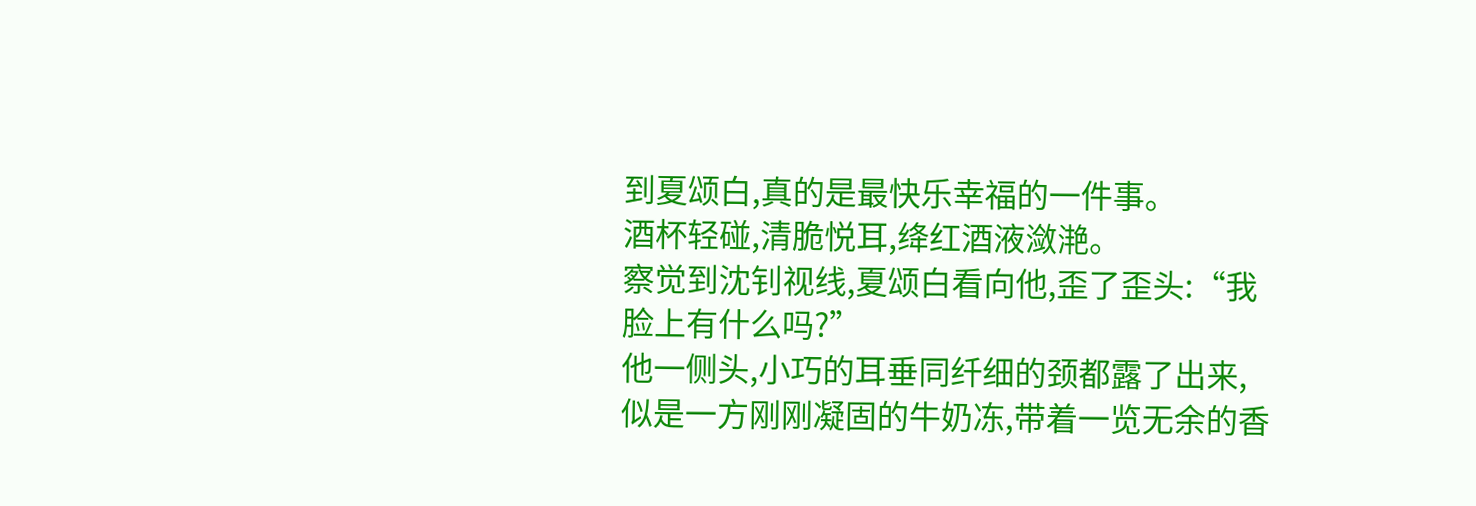到夏颂白,真的是最快乐幸福的一件事。
酒杯轻碰,清脆悦耳,绛红酒液潋滟。
察觉到沈钊视线,夏颂白看向他,歪了歪头:“我脸上有什么吗?”
他一侧头,小巧的耳垂同纤细的颈都露了出来,似是一方刚刚凝固的牛奶冻,带着一览无余的香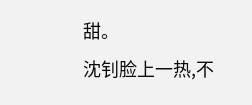甜。
沈钊脸上一热,不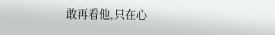敢再看他,只在心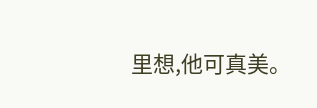里想,他可真美。